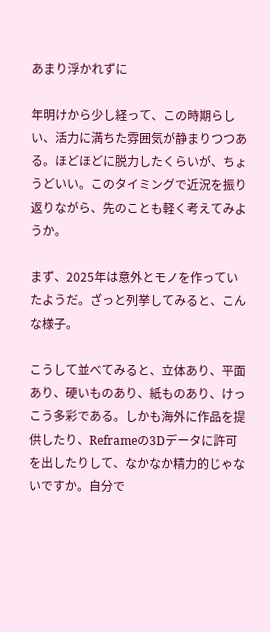あまり浮かれずに

年明けから少し経って、この時期らしい、活力に満ちた雰囲気が静まりつつある。ほどほどに脱力したくらいが、ちょうどいい。このタイミングで近況を振り返りながら、先のことも軽く考えてみようか。

まず、2025年は意外とモノを作っていたようだ。ざっと列挙してみると、こんな様子。

こうして並べてみると、立体あり、平面あり、硬いものあり、紙ものあり、けっこう多彩である。しかも海外に作品を提供したり、Reframeの3Dデータに許可を出したりして、なかなか精力的じゃないですか。自分で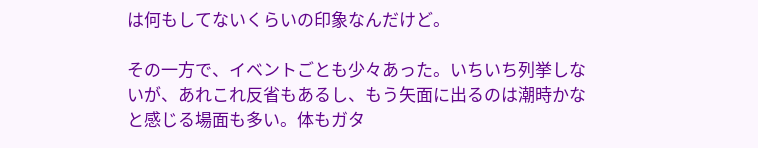は何もしてないくらいの印象なんだけど。

その一方で、イベントごとも少々あった。いちいち列挙しないが、あれこれ反省もあるし、もう矢面に出るのは潮時かなと感じる場面も多い。体もガタ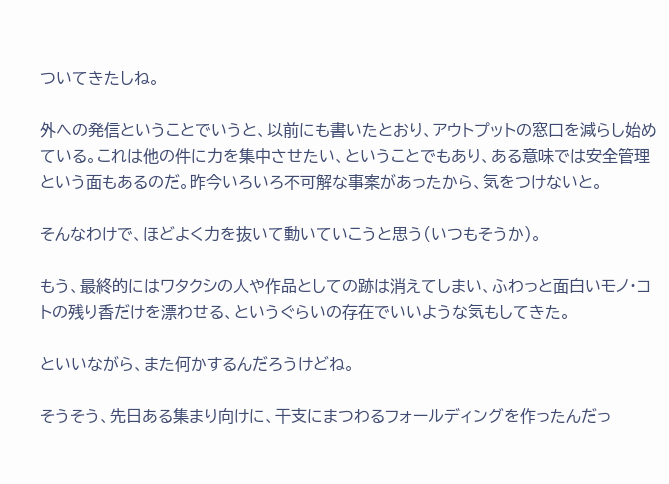ついてきたしね。

外への発信ということでいうと、以前にも書いたとおり、アウトプットの窓口を減らし始めている。これは他の件に力を集中させたい、ということでもあり、ある意味では安全管理という面もあるのだ。昨今いろいろ不可解な事案があったから、気をつけないと。

そんなわけで、ほどよく力を抜いて動いていこうと思う(いつもそうか)。

もう、最終的にはワタクシの人や作品としての跡は消えてしまい、ふわっと面白いモノ・コトの残り香だけを漂わせる、というぐらいの存在でいいような気もしてきた。

といいながら、また何かするんだろうけどね。

そうそう、先日ある集まり向けに、干支にまつわるフォールディングを作ったんだっ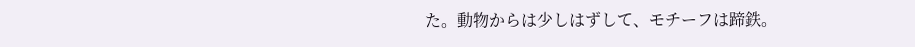た。動物からは少しはずして、モチーフは蹄鉄。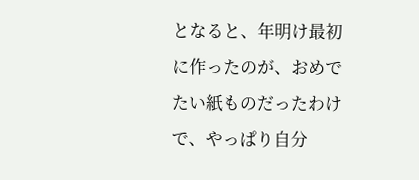となると、年明け最初に作ったのが、おめでたい紙ものだったわけで、やっぱり自分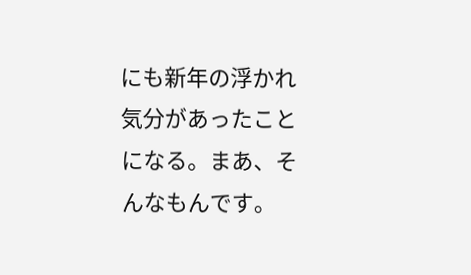にも新年の浮かれ気分があったことになる。まあ、そんなもんです。